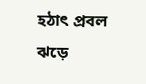হঠাৎ প্রবল ঝড়ে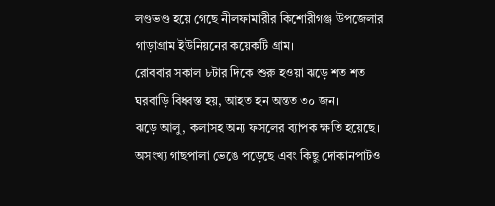লণ্ডভণ্ড হয়ে গেছে নীলফামারীর কিশোরীগঞ্জ উপজেলার গাড়াগ্রাম ইউনিয়নের কয়েকটি গ্রাম।
রোববার সকাল ৮টার দিকে শুরু হওয়া ঝড়ে শত শত ঘরবাড়ি বিধ্বস্ত হয়, আহত হন অন্তত ৩০ জন।
ঝড়ে আলু, কলাসহ অন্য ফসলের ব্যাপক ক্ষতি হয়েছে। অসংখ্য গাছপালা ভেঙে পড়েছে এবং কিছু দোকানপাটও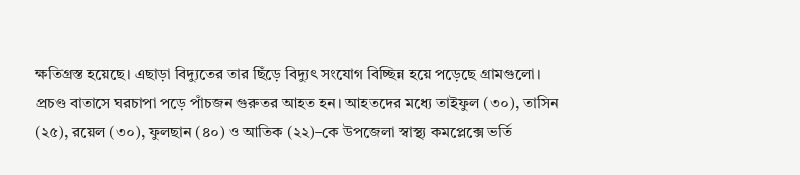ক্ষতিগ্রস্ত হয়েছে। এছাড়া বিদ্যুতের তার ছিঁড়ে বিদ্যুৎ সংযোগ বিচ্ছিন্ন হয়ে পড়েছে গ্রামগুলো।
প্রচণ্ড বাতাসে ঘরচাপা পড়ে পাঁচজন গুরুতর আহত হন। আহতদের মধ্যে তাইফুল (৩০), তাসিন (২৫), রয়েল (৩০), ফুলছান (৪০) ও আতিক (২২)–কে উপজেলা স্বাস্থ্য কমপ্লেক্সে ভর্তি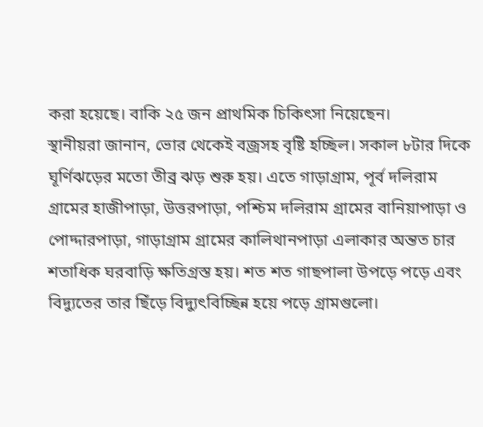করা হয়েছে। বাকি ২৫ জন প্রাথমিক চিকিৎসা নিয়েছেন।
স্থানীয়রা জানান, ভোর থেকেই বজ্রসহ বৃষ্টি হচ্ছিল। সকাল ৮টার দিকে ঘূর্ণিঝড়ের মতো তীব্র ঝড় শুরু হয়। এতে গাড়াগ্রাম, পূর্ব দলিরাম গ্রামের হাজীপাড়া, উত্তরপাড়া, পশ্চিম দলিরাম গ্রামের বানিয়াপাড়া ও পোদ্দারপাড়া, গাড়াগ্রাম গ্রামের কালিথানপাড়া এলাকার অন্তত চার শতাধিক ঘরবাড়ি ক্ষতিগ্রস্ত হয়। শত শত গাছপালা উপড়ে পড়ে এবং বিদ্যুতের তার ছিঁড়ে বিদ্যুৎবিচ্ছিন্ন হয়ে পড়ে গ্রামগুলো।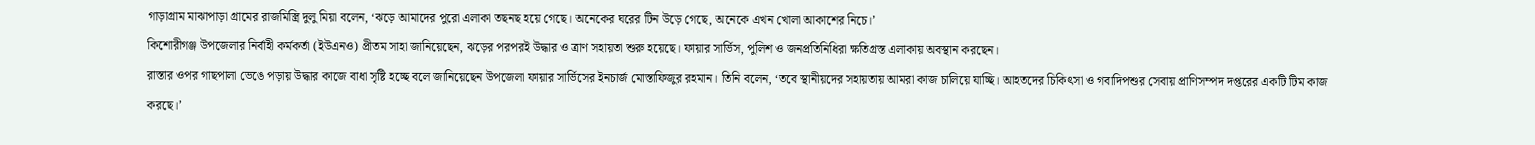গাড়াগ্রাম মাঝাপাড়া গ্রামের রাজমিস্ত্রি দুলু মিয়া বলেন, ‘ঝড়ে আমাদের পুরো এলাকা তছনছ হয়ে গেছে। অনেকের ঘরের টিন উড়ে গেছে, অনেকে এখন খোলা আকাশের নিচে।’
কিশোরীগঞ্জ উপজেলার নির্বাহী কর্মকর্তা (ইউএনও) প্রীতম সাহা জানিয়েছেন, ঝড়ের পরপরই উদ্ধার ও ত্রাণ সহায়তা শুরু হয়েছে। ফায়ার সার্ভিস, পুলিশ ও জনপ্রতিনিধিরা ক্ষতিগ্রস্ত এলাকায় অবস্থান করছেন।
রাস্তার ওপর গাছপালা ভেঙে পড়ায় উদ্ধার কাজে বাধা সৃষ্টি হচ্ছে বলে জানিয়েছেন উপজেলা ফায়ার সার্ভিসের ইনচার্জ মোস্তাফিজুর রহমান। তিনি বলেন, ‘তবে স্থানীয়দের সহায়তায় আমরা কাজ চালিয়ে যাচ্ছি। আহতদের চিকিৎসা ও গবাদিপশুর সেবায় প্রাণিসম্পদ দপ্তরের একটি টিম কাজ করছে।’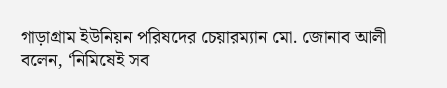গাড়াগ্রাম ইউনিয়ন পরিষদের চেয়ারম্যান মো. জোনাব আলী বলেন, ‘নিমিষেই সব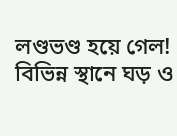লণ্ডভণ্ড হয়ে গেল! বিভিন্ন স্থানে ঘড় ও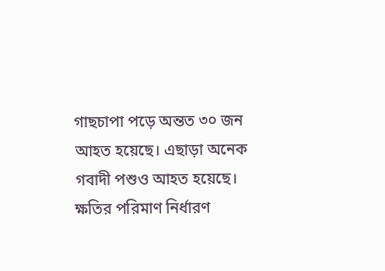গাছচাপা পড়ে অন্তত ৩০ জন আহত হয়েছে। এছাড়া অনেক গবাদী পশুও আহত হয়েছে। ক্ষতির পরিমাণ নির্ধারণ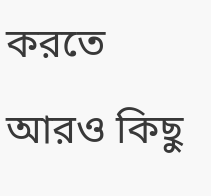করতে আরও কিছু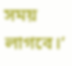সময় লাগবে।’